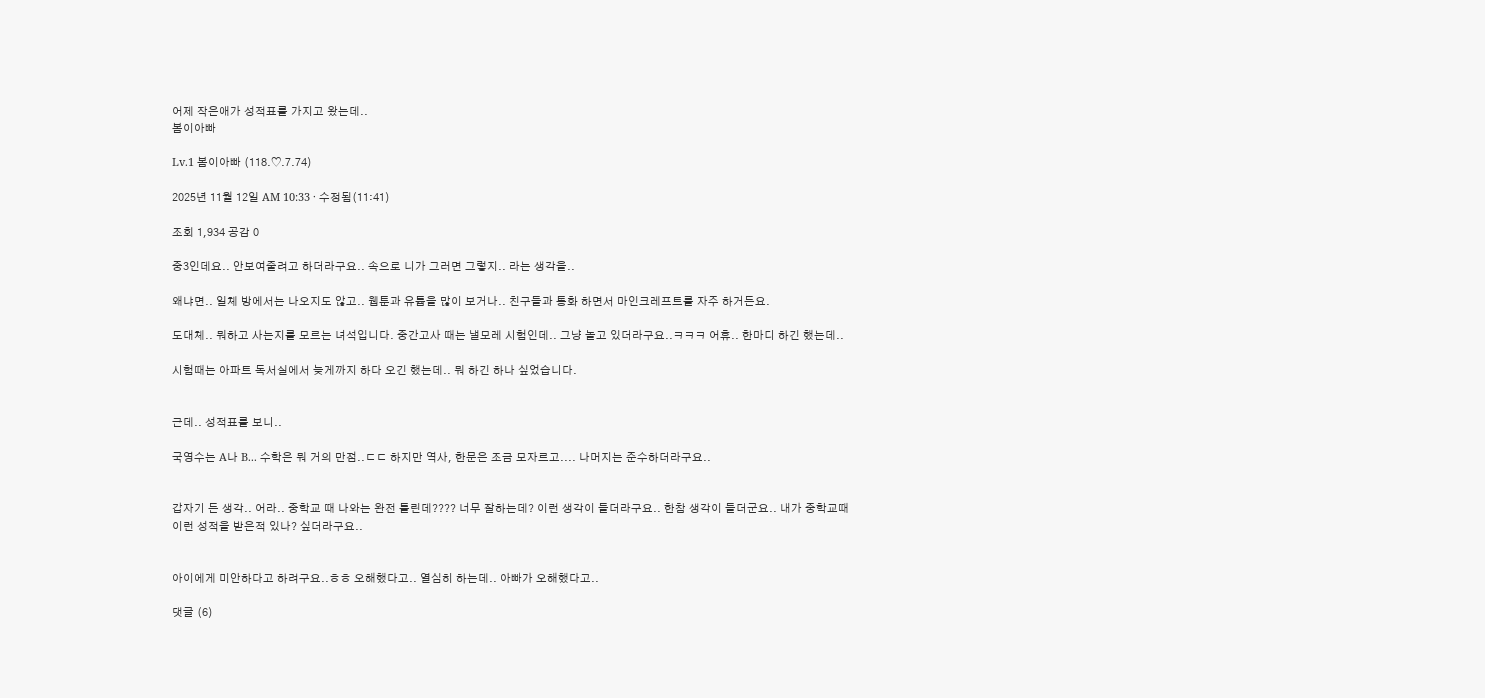어제 작은애가 성적표를 가지고 왔는데..
봄이아빠

Lv.1 봄이아빠 (118.♡.7.74)

2025년 11월 12일 AM 10:33 · 수정됨(11:41)

조회 1,934 공감 0

중3인데요.. 안보여줄려고 하더라구요.. 속으로 니가 그러면 그렇지.. 라는 생각을..

왜냐면.. 일체 방에서는 나오지도 않고.. 웹툰과 유튭을 많이 보거나.. 친구들과 통화 하면서 마인크레프트를 자주 하거든요.

도대체.. 뭐하고 사는지를 모르는 녀석입니다. 중간고사 때는 낼모레 시험인데.. 그냥 놀고 있더라구요..ㅋㅋㅋ 어휴.. 한마디 하긴 했는데..

시험때는 아파트 독서실에서 늦게까지 하다 오긴 했는데.. 뭐 하긴 하나 싶었습니다.


근데.. 성적표를 보니..

국영수는 A나 B... 수학은 뭐 거의 만점..ㄷㄷ 하지만 역사, 한문은 조금 모자르고.... 나머지는 준수하더라구요..


갑자기 든 생각.. 어라.. 중학교 때 나와는 완전 틀린데???? 너무 잘하는데? 이런 생각이 들더라구요.. 한참 생각이 들더군요.. 내가 중학교때 이런 성적을 받은적 있나? 싶더라구요..


아이에게 미안하다고 하려구요..ㅎㅎ 오해했다고.. 열심히 하는데.. 아빠가 오해했다고..

댓글 (6)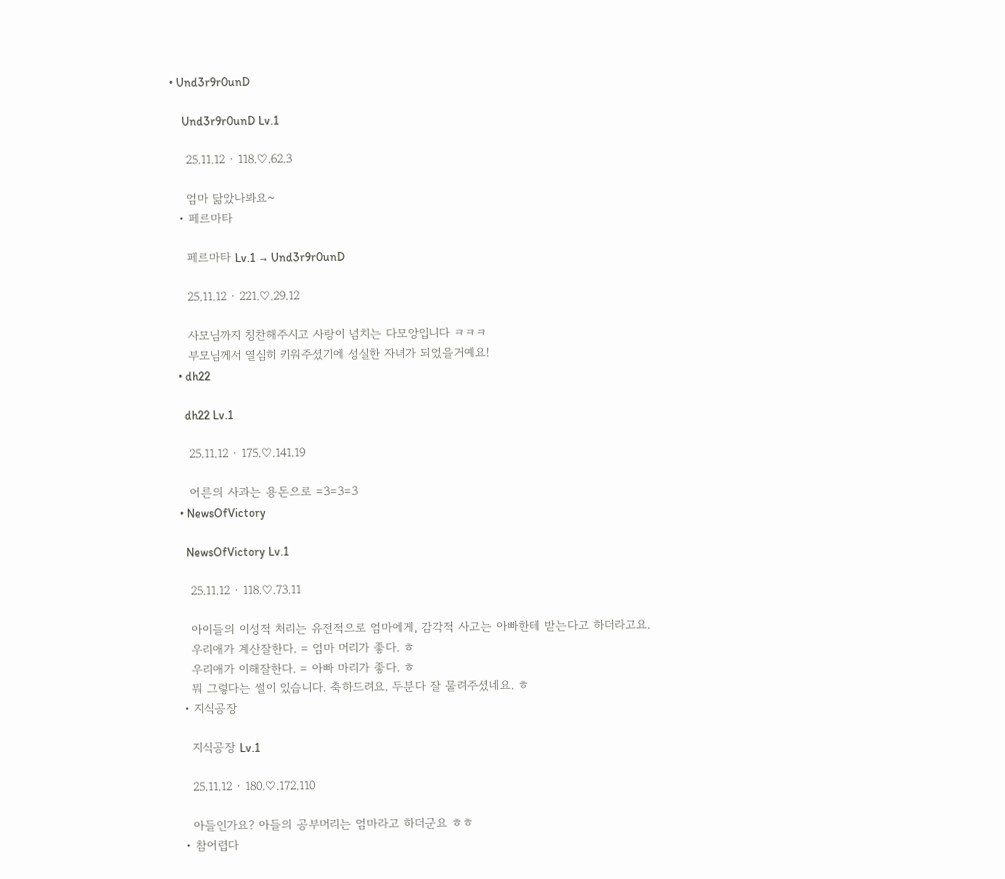• Und3r9r0unD

    Und3r9r0unD Lv.1

    25.11.12 · 118.♡.62.3

    엄마 닮았나봐요~
  • 페르마타

    페르마타 Lv.1 → Und3r9r0unD

    25.11.12 · 221.♡.29.12

    사모님까지 칭찬해주시고 사랑이 넘치는 다모앙입니다 ㅋㅋㅋ
    부모님께서 열심히 키워주셨기에 성실한 자녀가 되었을거예요!
  • dh22

    dh22 Lv.1

    25.11.12 · 175.♡.141.19

    어른의 사과는 용돈으로 =3=3=3
  • NewsOfVictory

    NewsOfVictory Lv.1

    25.11.12 · 118.♡.73.11

    아이들의 이성적 처리는 유전적으로 엄마에게, 감각적 사고는 아빠한테 받는다고 하더라고요.
    우리애가 계산잘한다. = 엄마 머리가 좋다. ㅎ
    우리애가 이해잘한다. = 아빠 마리가 좋다. ㅎ
    뭐 그렇다는 썰이 있습니다. 축하드려요. 두분다 잘 물려주셨네요. ㅎ
  • 지식공장

    지식공장 Lv.1

    25.11.12 · 180.♡.172.110

    아들인가요? 아들의 공부머리는 엄마라고 하더군요 ㅎㅎ
  • 참어렵다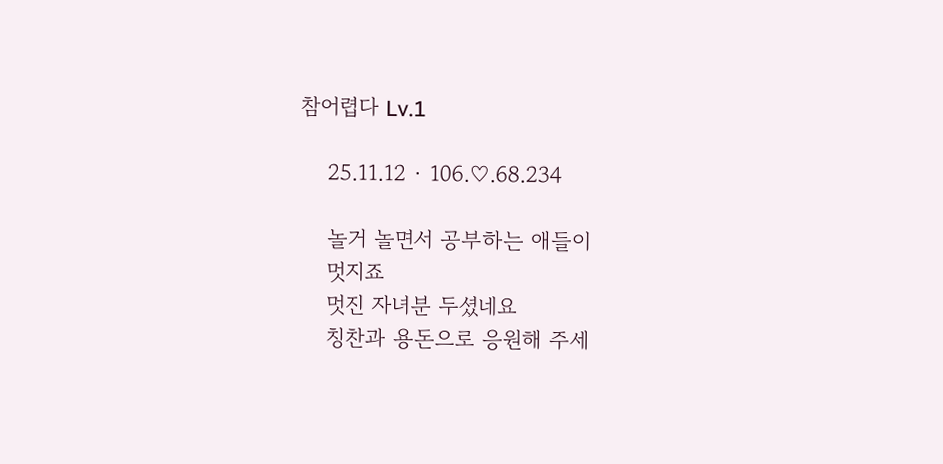참어렵다 Lv.1

    25.11.12 · 106.♡.68.234

    놀거 놀면서 공부하는 애들이
    멋지죠
    멋진 자녀분 두셨네요
    칭찬과 용돈으로 응원해 주세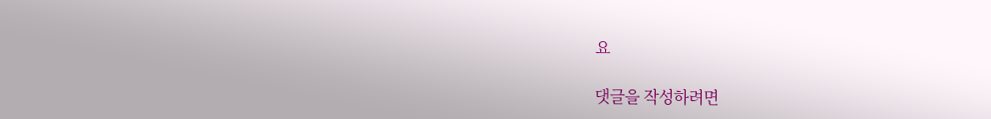요

댓글을 작성하려면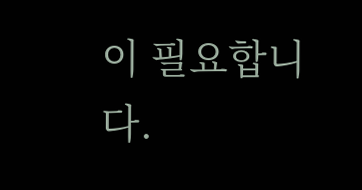이 필요합니다.